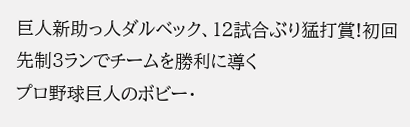巨人新助っ人ダルベック、12試合ぶり猛打賞!初回先制3ランでチームを勝利に導く
プロ野球巨人のボビー・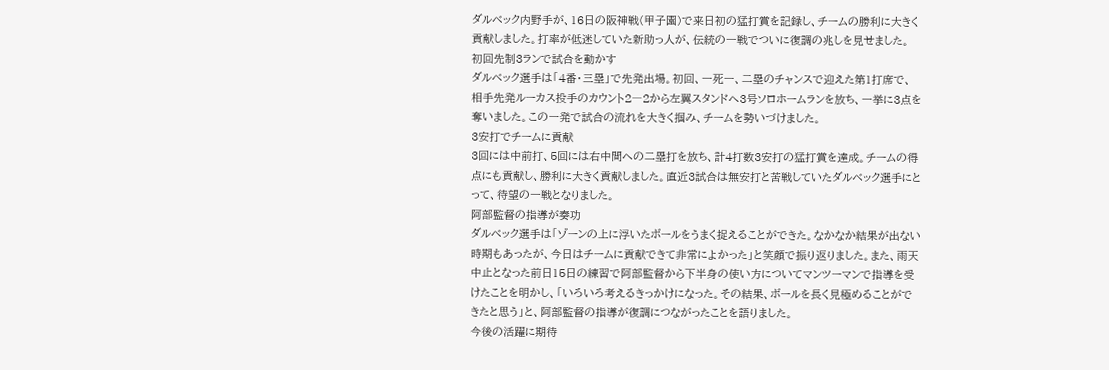ダルベック内野手が、16日の阪神戦(甲子園)で来日初の猛打賞を記録し、チームの勝利に大きく貢献しました。打率が低迷していた新助っ人が、伝統の一戦でついに復調の兆しを見せました。
初回先制3ランで試合を動かす
ダルベック選手は「4番・三塁」で先発出場。初回、一死一、二塁のチャンスで迎えた第1打席で、相手先発ルーカス投手のカウント2―2から左翼スタンドへ3号ソロホームランを放ち、一挙に3点を奪いました。この一発で試合の流れを大きく掴み、チームを勢いづけました。
3安打でチームに貢献
3回には中前打、5回には右中間への二塁打を放ち、計4打数3安打の猛打賞を達成。チームの得点にも貢献し、勝利に大きく貢献しました。直近3試合は無安打と苦戦していたダルベック選手にとって、待望の一戦となりました。
阿部監督の指導が奏功
ダルベック選手は「ゾーンの上に浮いたボールをうまく捉えることができた。なかなか結果が出ない時期もあったが、今日はチームに貢献できて非常によかった」と笑顔で振り返りました。また、雨天中止となった前日15日の練習で阿部監督から下半身の使い方についてマンツーマンで指導を受けたことを明かし、「いろいろ考えるきっかけになった。その結果、ボールを長く見極めることができたと思う」と、阿部監督の指導が復調につながったことを語りました。
今後の活躍に期待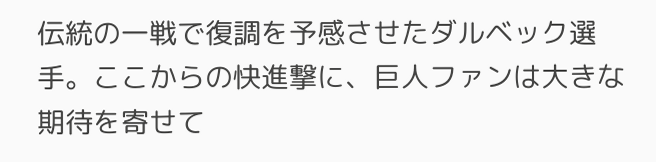伝統の一戦で復調を予感させたダルベック選手。ここからの快進撃に、巨人ファンは大きな期待を寄せて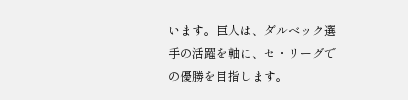います。巨人は、ダルベック選手の活躍を軸に、セ・リーグでの優勝を目指します。